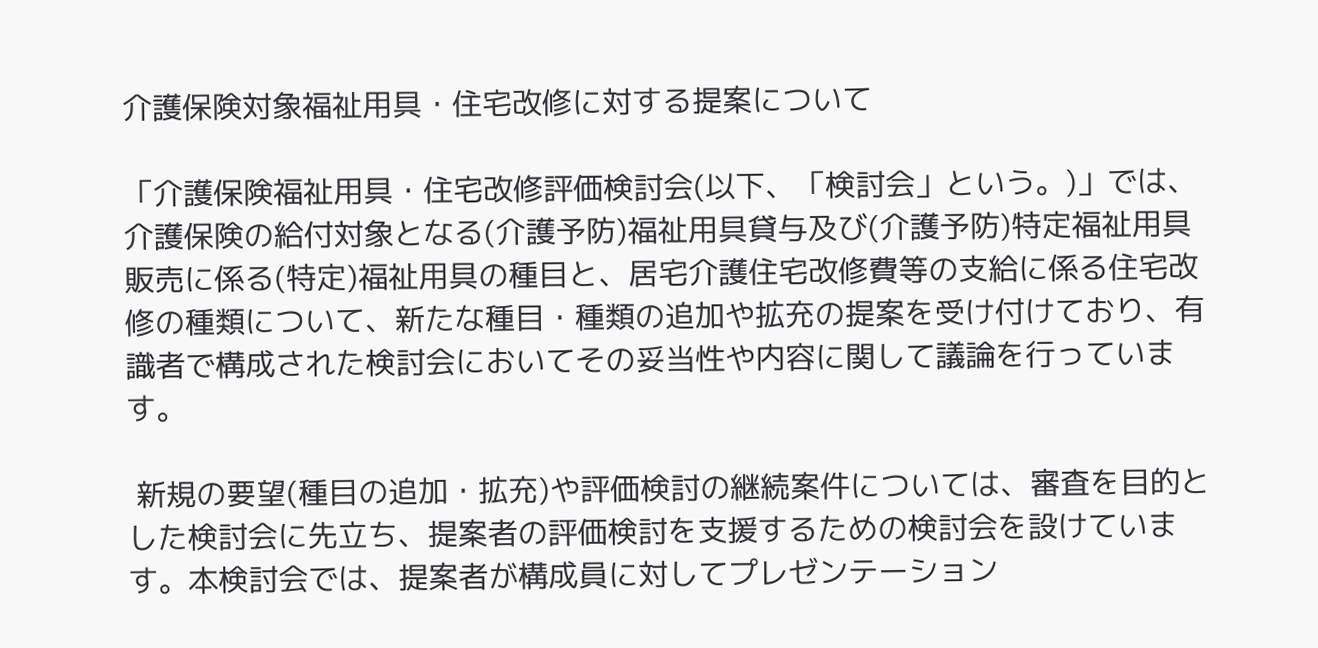介護保険対象福祉用具・住宅改修に対する提案について

「介護保険福祉用具・住宅改修評価検討会(以下、「検討会」という。)」では、介護保険の給付対象となる(介護予防)福祉用具貸与及び(介護予防)特定福祉用具販売に係る(特定)福祉用具の種目と、居宅介護住宅改修費等の支給に係る住宅改修の種類について、新たな種目・種類の追加や拡充の提案を受け付けており、有識者で構成された検討会においてその妥当性や内容に関して議論を行っています。

 新規の要望(種目の追加・拡充)や評価検討の継続案件については、審査を目的とした検討会に先立ち、提案者の評価検討を支援するための検討会を設けています。本検討会では、提案者が構成員に対してプレゼンテーション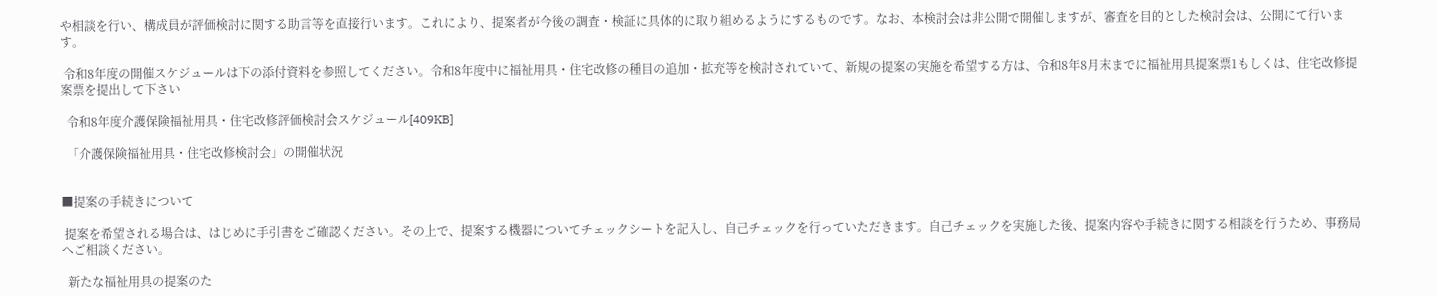や相談を行い、構成員が評価検討に関する助言等を直接行います。これにより、提案者が今後の調査・検証に具体的に取り組めるようにするものです。なお、本検討会は非公開で開催しますが、審査を目的とした検討会は、公開にて行います。

 令和8年度の開催スケジュールは下の添付資料を参照してください。令和8年度中に福祉用具・住宅改修の種目の追加・拡充等を検討されていて、新規の提案の実施を希望する方は、令和8年8月末までに福祉用具提案票1もしくは、住宅改修提案票を提出して下さい

  令和8年度介護保険福祉用具・住宅改修評価検討会スケジュール[409KB]

  「介護保険福祉用具・住宅改修検討会」の開催状況


■提案の手続きについて

 提案を希望される場合は、はじめに手引書をご確認ください。その上で、提案する機器についてチェックシートを記入し、自己チェックを行っていただきます。自己チェックを実施した後、提案内容や手続きに関する相談を行うため、事務局へご相談ください。

  新たな福祉用具の提案のた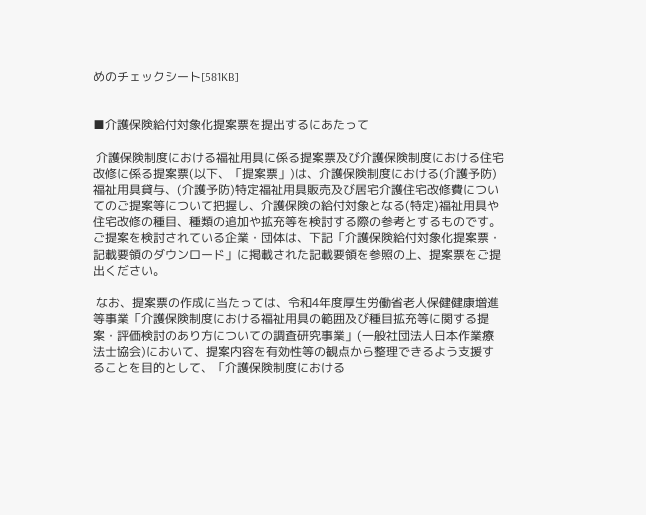めのチェックシート[581KB]


■介護保険給付対象化提案票を提出するにあたって

 介護保険制度における福祉用具に係る提案票及び介護保険制度における住宅改修に係る提案票(以下、「提案票」)は、介護保険制度における(介護予防)福祉用具貸与、(介護予防)特定福祉用具販売及び居宅介護住宅改修費についてのご提案等について把握し、介護保険の給付対象となる(特定)福祉用具や住宅改修の種目、種類の追加や拡充等を検討する際の参考とするものです。ご提案を検討されている企業・団体は、下記「介護保険給付対象化提案票・記載要領のダウンロード」に掲載された記載要領を参照の上、提案票をご提出ください。

 なお、提案票の作成に当たっては、令和4年度厚生労働省老人保健健康増進等事業「介護保険制度における福祉用具の範囲及び種目拡充等に関する提案・評価検討のあり方についての調査研究事業」(一般社団法人日本作業療法士協会)において、提案内容を有効性等の観点から整理できるよう支援することを目的として、「介護保険制度における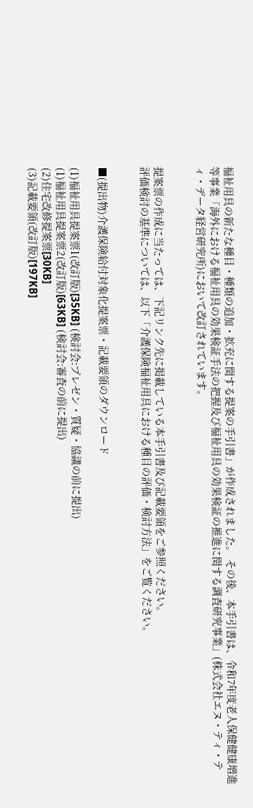福祉用具の新たな種目・種類の追加・拡充に関する提案の手引書」が作成されました。 その後、本手引書は、令和7年度老人保健健康増進等事業「海外における福祉用具の効果検証手法の把握及び福祉用具の効果検証の推進に関する調査研究事業」(株式会社エヌ・ティ・ティ・データ経営研究所)において改訂されています。


提案票の作成に当たっては、下記リンク先に掲載している本手引書及び記載要領をご参照ください。
評価検討の基準については、以下「介護保険福祉用具における種目の評価・検討方法」をご覧ください。


■(提出物)介護保険給付対象化提案票・記載要領のダウンロード

(1)福祉用具提案票1(改訂版)[35KB] (検討会:プレゼン・質疑・協議の前に提出)
(1)福祉用具提案票2(改訂版)[63KB] (検討会:審査の前に提出)
(2)住宅改修提案票[30KB]
(3)記載要領(改訂版)[197KB]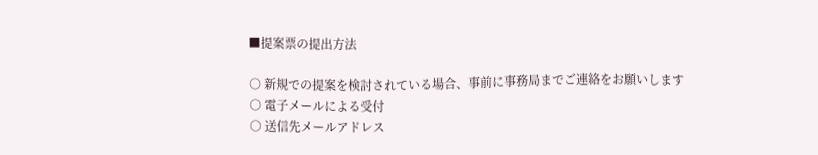■提案票の提出方法

○ 新規での提案を検討されている場合、事前に事務局までご連絡をお願いします
○ 電子メールによる受付
○ 送信先メールアドレス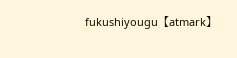fukushiyougu【atmark】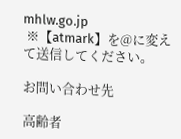mhlw.go.jp
 ※【atmark】を@に変えて送信してください。

お問い合わせ先

高齢者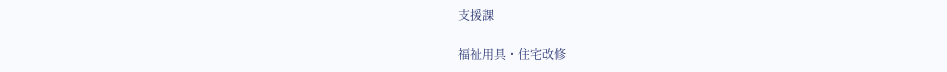支援課

福祉用具・住宅改修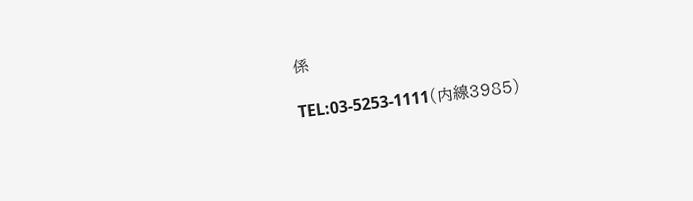係

TEL:03-5253-1111(内線3985)